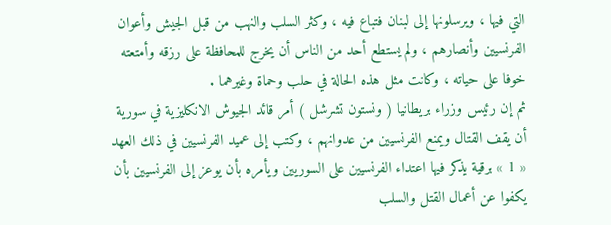التي فيها ، ويرسلونها إلى لبنان فتباع فيه ، وكثر السلب والنهب من قبل الجيش وأعوان الفرنسيين وأنصارهم ، ولم يستطع أحد من الناس أن يخرج للمحافظة على رزقه وأمتعته خوفا على حياته ، وكانت مثل هذه الحالة في حلب وحماة وغيرهما .
ثم إن رئيس وزراء بريطانيا ( ونستون تشرشل ) أمر قائد الجيوش الانكليزية في سورية أن يقف القتال ويمنع الفرنسيين من عدوانهم ، وكتب إلى عميد الفرنسيين في ذلك العهد « 1 » برقية يذكر فيها اعتداء الفرنسيين على السوريين ويأمره بأن يوعز إلى الفرنسيين بأن يكفوا عن أعمال القتل والسلب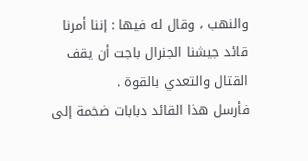والنهب ، وقال له فيها : إننا أمرنا قائد جيشنا الجنرال باجت أن يقف القتال والتعدي بالقوة .
فأرسل هذا القائد دبابات ضخمة إلى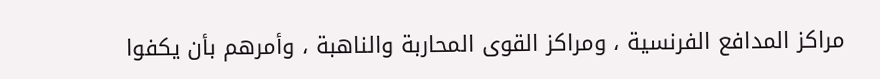مراكز المدافع الفرنسية ، ومراكز القوى المحاربة والناهبة ، وأمرهم بأن يكفوا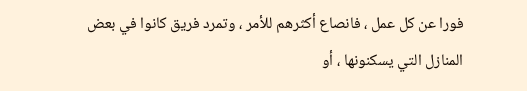فورا عن كل عمل ، فانصاع أكثرهم للأمر ، وتمرد فريق كانوا في بعض المنازل التي يسكنونها ، أو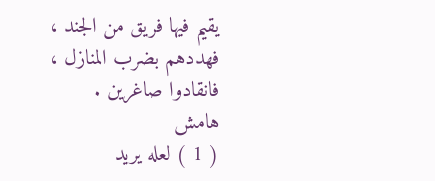يقيم فيها فريق من الجند ، فهددهم بضرب المنازل ، فانقادوا صاغرين .
هامش
( 1 ) لعله يريد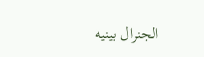الجنرال بينيه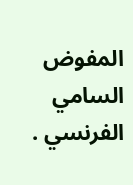المفوض السامي الفرنسي .